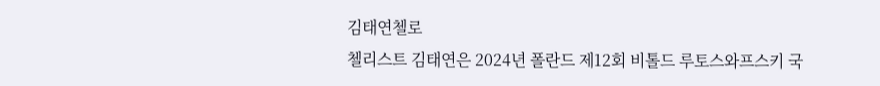김태연첼로
첼리스트 김태연은 2024년 폴란드 제12회 비톨드 루토스와프스키 국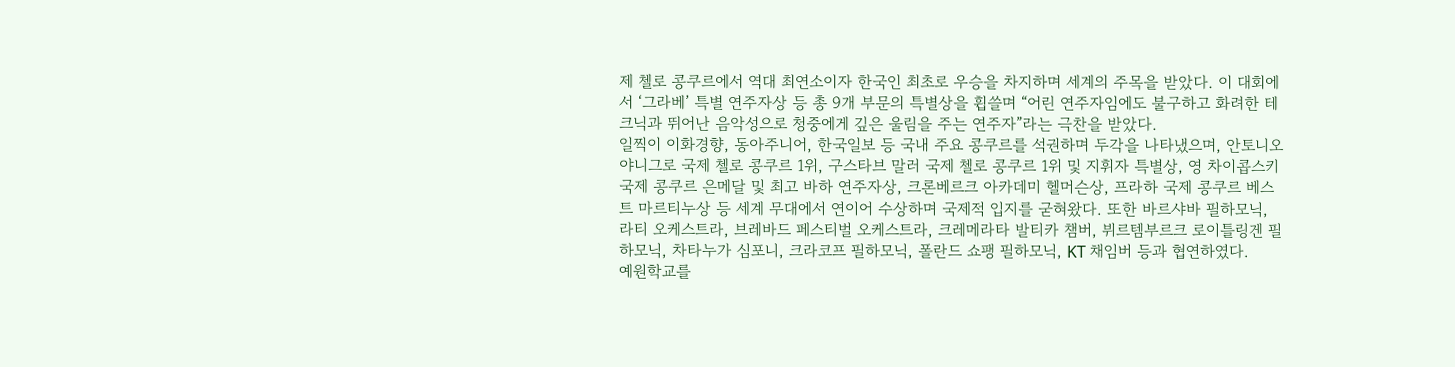제 첼로 콩쿠르에서 역대 최연소이자 한국인 최초로 우승을 차지하며 세계의 주목을 받았다. 이 대회에서 ‘그라베’ 특별 연주자상 등 총 9개 부문의 특별상을 휩쓸며 “어린 연주자임에도 불구하고 화려한 테크닉과 뛰어난 음악성으로 청중에게 깊은 울림을 주는 연주자”라는 극찬을 받았다.
일찍이 이화경향, 동아주니어, 한국일보 등 국내 주요 콩쿠르를 석권하며 두각을 나타냈으며, 안토니오 야니그로 국제 첼로 콩쿠르 1위, 구스타브 말러 국제 첼로 콩쿠르 1위 및 지휘자 특별상, 영 차이콥스키 국제 콩쿠르 은메달 및 최고 바하 연주자상, 크론베르크 아카데미 헬머슨상, 프라하 국제 콩쿠르 베스트 마르티누상 등 세계 무대에서 연이어 수상하며 국제적 입지를 굳혀왔다. 또한 바르샤바 필하모닉, 라티 오케스트라, 브레바드 페스티벌 오케스트라, 크레메라타 발티카 챔버, 뷔르템부르크 로이틀링겐 필하모닉, 차타누가 심포니, 크라코프 필하모닉, 폴란드 쇼팽 필하모닉, KT 채임버 등과 협연하였다.
예원학교를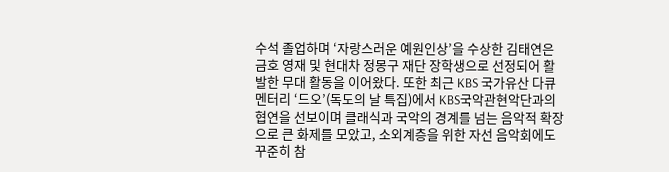수석 졸업하며 ‘자랑스러운 예원인상’을 수상한 김태연은 금호 영재 및 현대차 정몽구 재단 장학생으로 선정되어 활발한 무대 활동을 이어왔다. 또한 최근 KBS 국가유산 다큐멘터리 ‘드오’(독도의 날 특집)에서 KBS국악관현악단과의 협연을 선보이며 클래식과 국악의 경계를 넘는 음악적 확장으로 큰 화제를 모았고, 소외계층을 위한 자선 음악회에도 꾸준히 참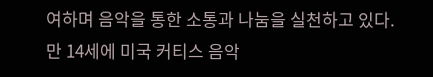여하며 음악을 통한 소통과 나눔을 실천하고 있다.
만 14세에 미국 커티스 음악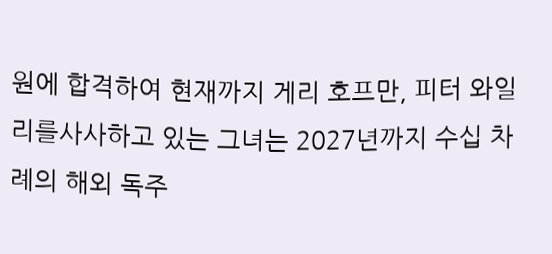원에 합격하여 현재까지 게리 호프만, 피터 와일리를사사하고 있는 그녀는 2027년까지 수십 차례의 해외 독주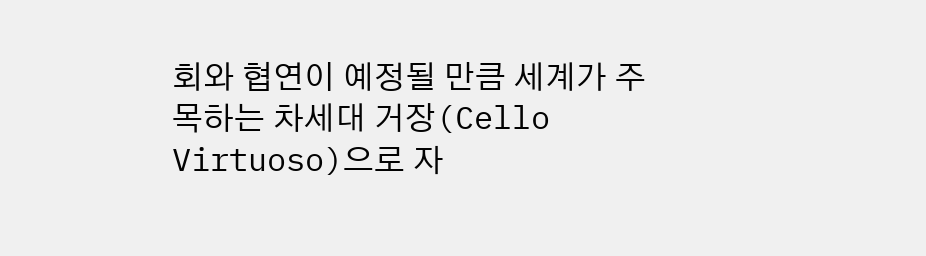회와 협연이 예정될 만큼 세계가 주목하는 차세대 거장(Cello Virtuoso)으로 자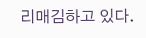리매김하고 있다.